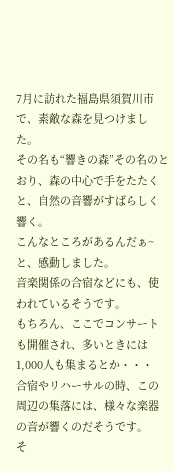7月に訪れた福島県須賀川市で、素敵な森を見つけました。
その名も“響きの森”その名のとおり、森の中心で手をたたくと、自然の音響がすばらしく響く。
こんなところがあるんだぁ~と、感動しました。
音楽関係の合宿などにも、使われているそうです。
もちろん、ここでコンサートも開催され、多いときには1,000人も集まるとか・・・
合宿やリハーサルの時、この周辺の集落には、様々な楽器の音が響くのだそうです。
そ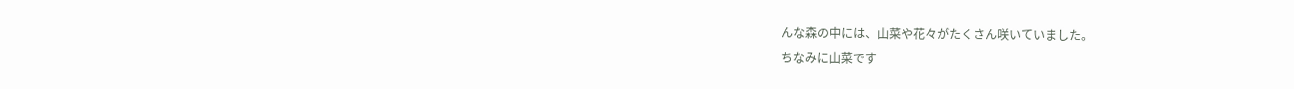んな森の中には、山菜や花々がたくさん咲いていました。
ちなみに山菜です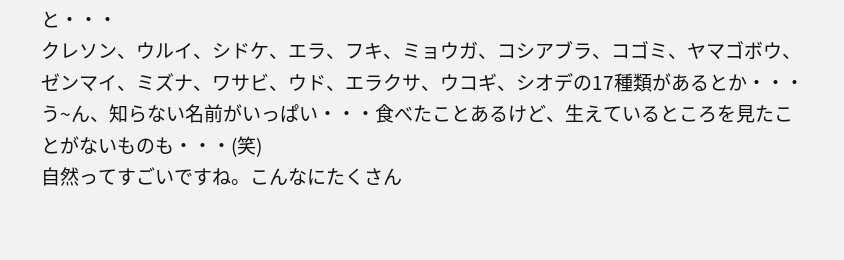と・・・
クレソン、ウルイ、シドケ、エラ、フキ、ミョウガ、コシアブラ、コゴミ、ヤマゴボウ、ゼンマイ、ミズナ、ワサビ、ウド、エラクサ、ウコギ、シオデの17種類があるとか・・・
う~ん、知らない名前がいっぱい・・・食べたことあるけど、生えているところを見たことがないものも・・・(笑)
自然ってすごいですね。こんなにたくさん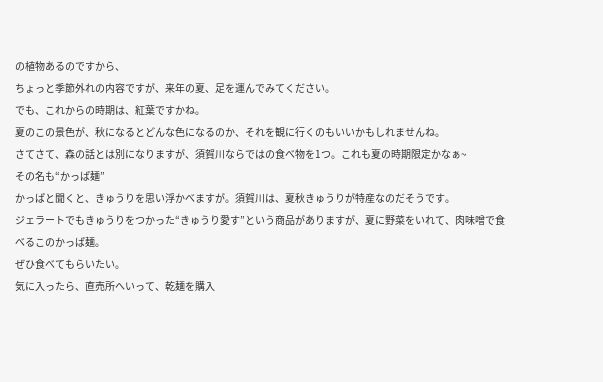の植物あるのですから、
ちょっと季節外れの内容ですが、来年の夏、足を運んでみてください。
でも、これからの時期は、紅葉ですかね。
夏のこの景色が、秋になるとどんな色になるのか、それを観に行くのもいいかもしれませんね。
さてさて、森の話とは別になりますが、須賀川ならではの食べ物を1つ。これも夏の時期限定かなぁ~
その名も“かっぱ麺”
かっぱと聞くと、きゅうりを思い浮かべますが。須賀川は、夏秋きゅうりが特産なのだそうです。
ジェラートでもきゅうりをつかった“きゅうり愛す”という商品がありますが、夏に野菜をいれて、肉味噌で食べるこのかっぱ麺。
ぜひ食べてもらいたい。
気に入ったら、直売所へいって、乾麺を購入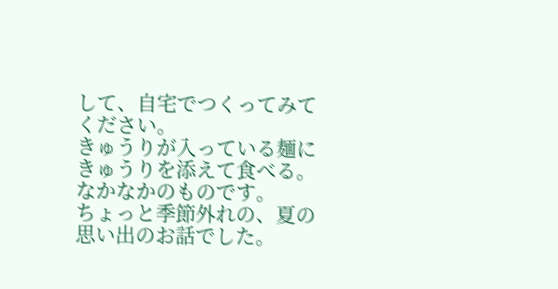して、自宅でつくってみてください。
きゅうりが入っている麺にきゅうりを添えて食べる。なかなかのものです。
ちょっと季節外れの、夏の思い出のお話でした。